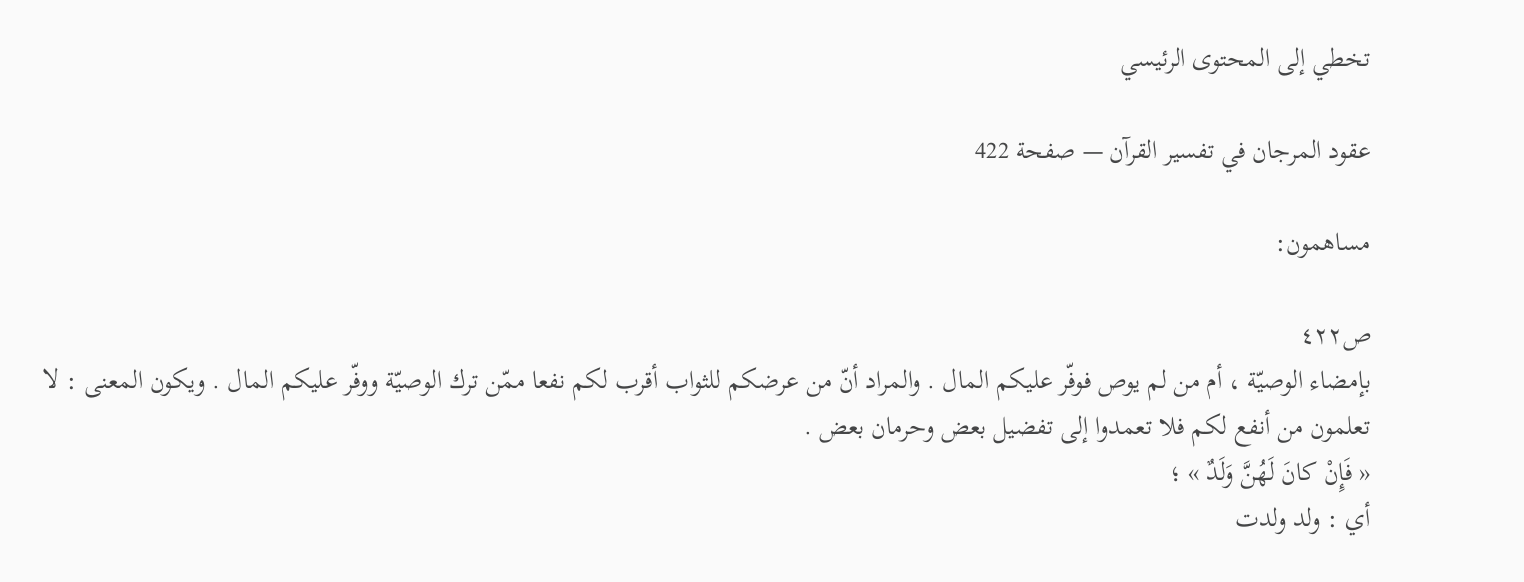تخطي إلى المحتوى الرئيسي

عقود المرجان في تفسير القرآن — صفحة 422

مساهمون:

ص٤٢٢
بإمضاء الوصيّة ، أم من لم يوص فوفّر عليكم المال . والمراد أنّ من عرضكم للثواب أقرب لكم نفعا ممّن ترك الوصيّة ووفّر عليكم المال . ويكون المعنى : لا تعلمون من أنفع لكم فلا تعمدوا إلى تفضيل بعض وحرمان بعض .
« فَإِنْ كانَ لَهُنَّ وَلَدٌ » ؛
أي : ولد ولدت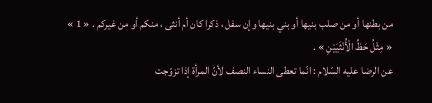من بطنها أو من صلب بنيها أو بني بنيها وإن سفل ، ذكرا كان أم أنثى ، منكم أو من غيركم . « 1 »
« مِثْلُ حَظِّ الْأُنْثَيَيْنِ » .
عن الرضا عليه السّلام : انّما تعطى النساء النصف لأنّ المرأة إذا تزوّجت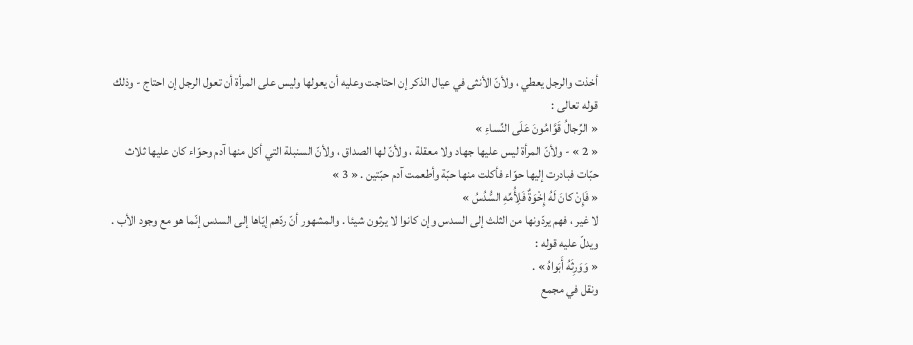أخذت والرجل يعطي ، ولأنّ الأنثى في عيال الذكر إن احتاجت وعليه أن يعولها وليس على المرأة أن تعول الرجل إن احتاج - وذلك قوله تعالى :
« الرِّجالُ قَوَّامُونَ عَلَى النِّساءِ »
« 2 » - ولأنّ المرأة ليس عليها جهاد ولا معقلة ، ولأنّ لها الصداق ، ولأنّ السنبلة التي أكل منها آدم وحوّاء كان عليها ثلاث حبّات فبادرت إليها حوّاء فأكلت منها حبّة وأطعمت آدم حبّتين . « 3 »
« فَإِنْ كانَ لَهُ إِخْوَةٌ فَلِأُمِّهِ السُّدُسُ »
لا غير ، فهم يردّونها من الثلث إلى السدس وإن كانوا لا يرثون شيئا . والمشهور أنّ ردّهم إيّاها إلى السدس إنّما هو مع وجود الأب . ويدلّ عليه قوله :
« وَوَرِثَهُ أَبَواهُ » .
ونقل في مجمع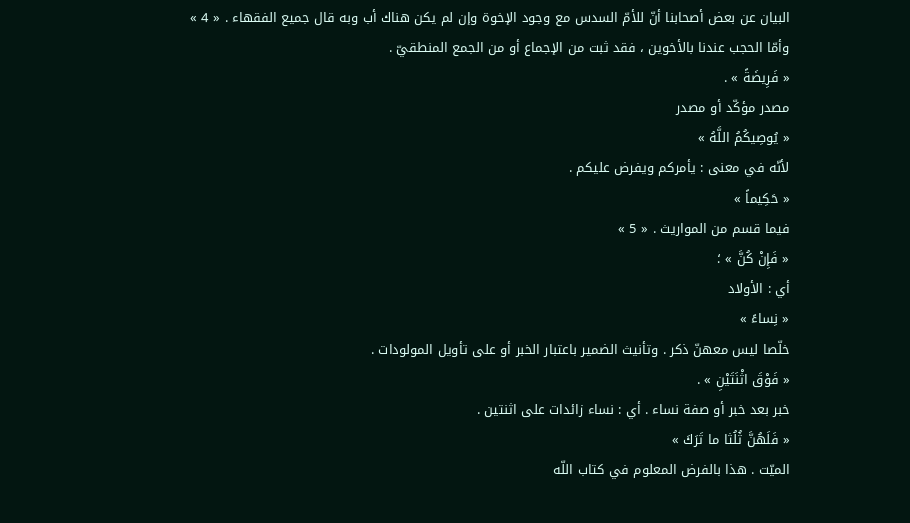البيان عن بعض أصحابنا أنّ للأمّ السدس مع وجود الإخوة وإن لم يكن هناك أب وبه قال جميع الفقهاء . « 4 » وأمّا الحجب عندنا بالأخوين ، فقد ثبت من الإجماع أو من الجمع المنطقيّ .
« فَرِيضَةً » .
مصدر مؤكّد أو مصدر
« يُوصِيكُمُ اللَّهُ »
لأنّه في معنى : يأمركم ويفرض عليكم .
« حَكِيماً »
فيما قسم من المواريث . « 5 »
« فَإِنْ كُنَّ » ؛
أي : الأولاد
« نِساءً »
خلّصا ليس معهنّ ذكر . وتأنيث الضمير باعتبار الخبر أو على تأويل المولودات .
« فَوْقَ اثْنَتَيْنِ » .
خبر بعد خبر أو صفة نساء . أي : نساء زائدات على اثنتين .
« فَلَهُنَّ ثُلُثا ما تَرَكَ »
الميّت . هذا بالفرض المعلوم في كتاب اللّه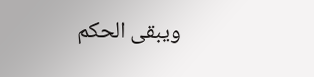ويبقى الحكم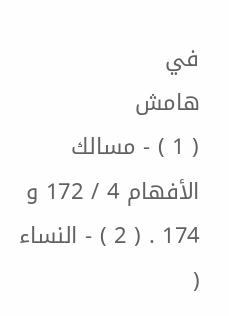في
هامش
( 1 ) - مسالك الأفهام 4 / 172 و 174 . ( 2 ) - النساء (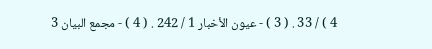4 ) / 33 . ( 3 ) - عيون الأخبار 1 / 242 . ( 4 ) - مجمع البيان 3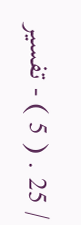/ 25 . ( 5 ) - تفسير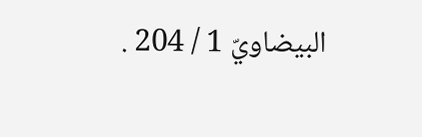البيضاويّ 1 / 204 .